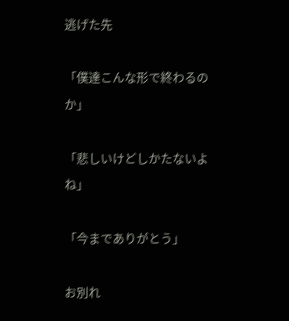逃げた先

「僕達こんな形で終わるのか」

「悲しいけどしかたないよね」

「今までありがとう」

お別れ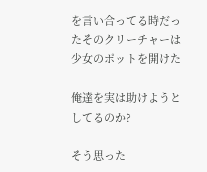を言い合ってる時だったそのクリーチャーは少女のポットを開けた

俺達を実は助けようとしてるのか?

そう思った